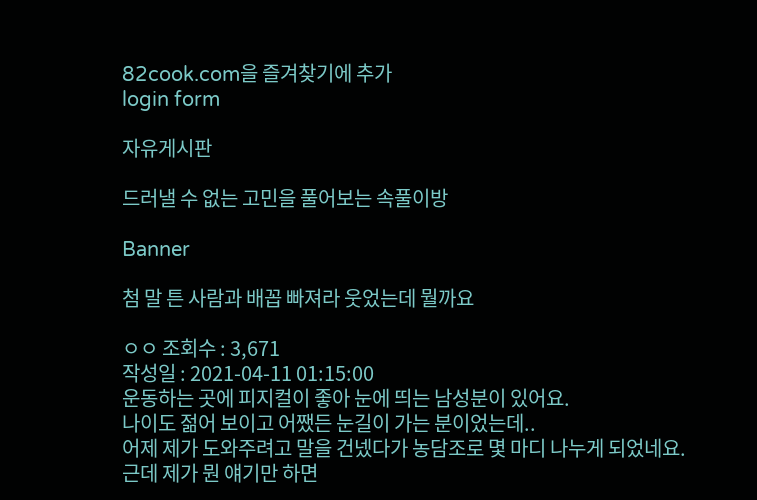82cook.com을 즐겨찾기에 추가
login form

자유게시판

드러낼 수 없는 고민을 풀어보는 속풀이방

Banner

첨 말 튼 사람과 배꼽 빠져라 웃었는데 뭘까요

ㅇㅇ 조회수 : 3,671
작성일 : 2021-04-11 01:15:00
운동하는 곳에 피지컬이 좋아 눈에 띄는 남성분이 있어요.
나이도 젊어 보이고 어쨌든 눈길이 가는 분이었는데..
어제 제가 도와주려고 말을 건넸다가 농담조로 몇 마디 나누게 되었네요.
근데 제가 뭔 얘기만 하면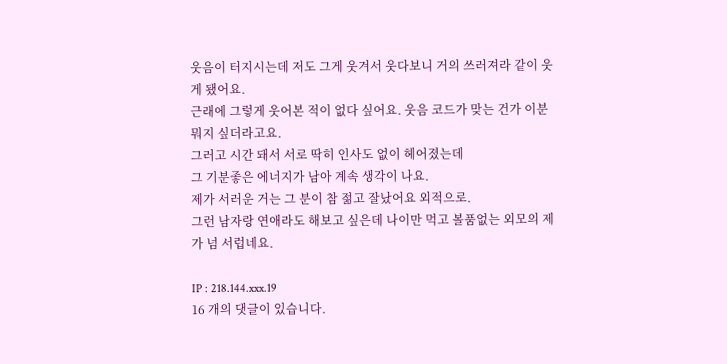웃음이 터지시는데 저도 그게 웃겨서 웃다보니 거의 쓰러져라 같이 웃게 됐어요.
근래에 그렇게 웃어본 적이 없다 싶어요. 웃음 코드가 맞는 건가 이분 뭐지 싶더라고요.
그러고 시간 돼서 서로 딱히 인사도 없이 헤어졌는데
그 기분좋은 에너지가 남아 계속 생각이 나요.
제가 서러운 거는 그 분이 참 젊고 잘났어요 외적으로.
그런 남자랑 연애라도 해보고 싶은데 나이만 먹고 볼품없는 외모의 제가 넘 서럽네요.

IP : 218.144.xxx.19
16 개의 댓글이 있습니다.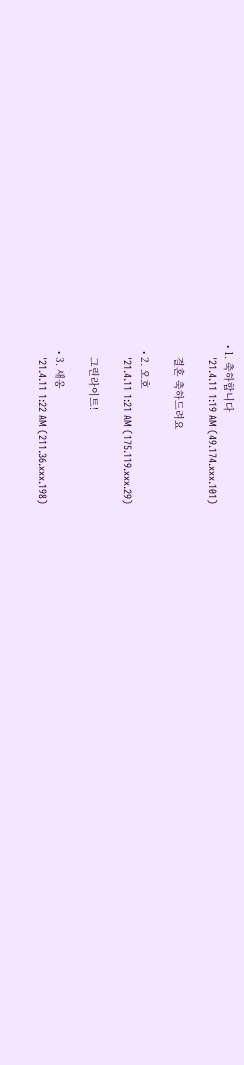• 1. 축하합니다
    '21.4.11 1:19 AM (49.174.xxx.101)

    결혼 축하드려요

  • 2. 오호
    '21.4.11 1:21 AM (175.119.xxx.29)

    그린라이트!

  • 3. 새옹
    '21.4.11 1:22 AM (211.36.xxx.198)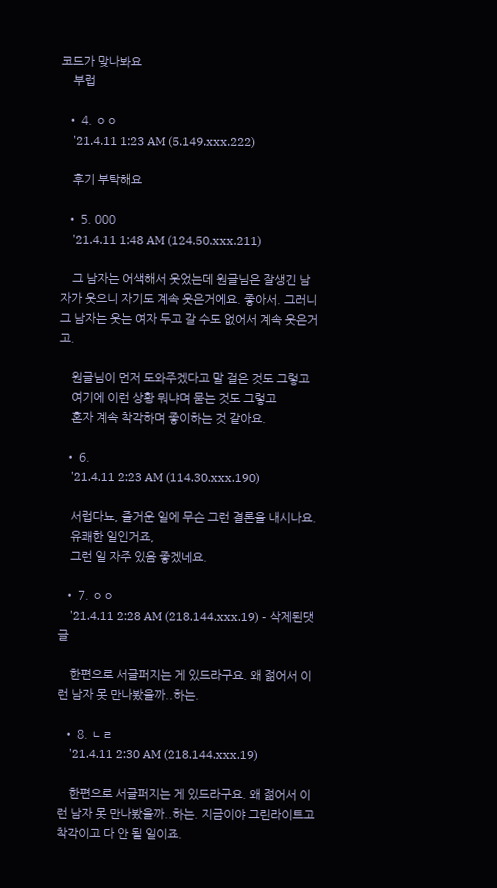코드가 맞나봐요
    부럽

  • 4. ㅇㅇ
    '21.4.11 1:23 AM (5.149.xxx.222)

    후기 부탁해요

  • 5. 000
    '21.4.11 1:48 AM (124.50.xxx.211)

    그 남자는 어색해서 웃었는데 원글님은 잘생긴 남자가 웃으니 자기도 계속 웃은거에요. 좋아서. 그러니 그 남자는 웃는 여자 두고 갈 수도 없어서 계속 웃은거고.

    원글님이 먼저 도와주겠다고 말 걸은 것도 그렇고
    여기에 이런 상황 뭐냐며 묻는 것도 그렇고
    혼자 계속 착각하며 좋이하는 것 같아요.

  • 6.
    '21.4.11 2:23 AM (114.30.xxx.190)

    서럽다뇨, 즐거운 일에 무슨 그런 결론을 내시나요.
    유쾌한 일인거죠,
    그런 일 자주 있음 좋겠네요.

  • 7. ㅇㅇ
    '21.4.11 2:28 AM (218.144.xxx.19) - 삭제된댓글

    한편으로 서글퍼지는 게 있드라구요. 왜 젊어서 이런 남자 못 만나봤을까..하는.

  • 8. ㄴㄹ
    '21.4.11 2:30 AM (218.144.xxx.19)

    한편으로 서글퍼지는 게 있드라구요. 왜 젊어서 이런 남자 못 만나봤을까..하는. 지금이야 그린라이트고 착각이고 다 안 될 일이죠.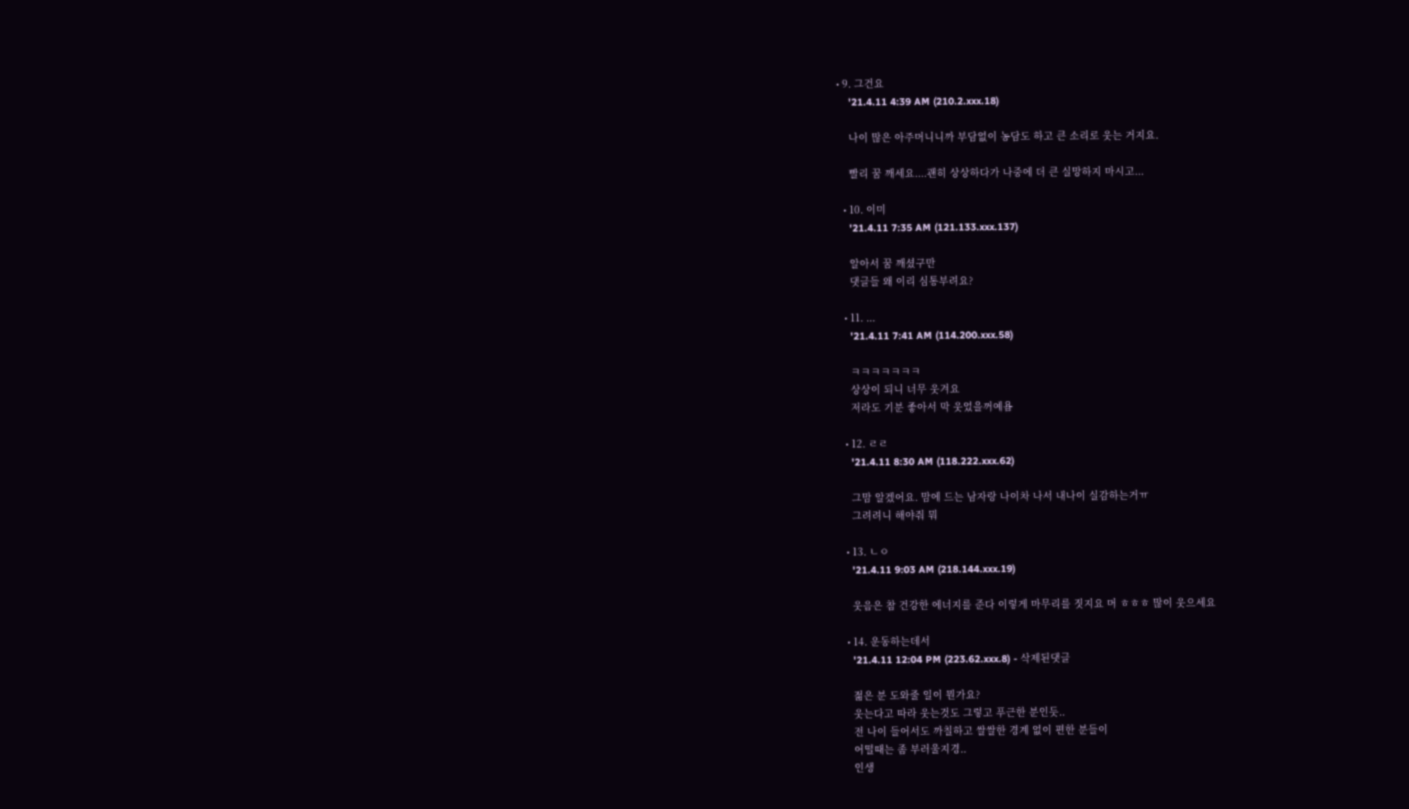• 9. 그건요
    '21.4.11 4:39 AM (210.2.xxx.18)

    나이 많은 아주머니니까 부담없이 농담도 하고 큰 소리로 웃는 거지요.

    빨리 꿈 깨세요....괜히 상상하다가 나중에 더 큰 실망하지 마시고...

  • 10. 이미
    '21.4.11 7:35 AM (121.133.xxx.137)

    알아서 꿈 깨셨구만
    댓글들 왜 이리 심통부려요?

  • 11. ...
    '21.4.11 7:41 AM (114.200.xxx.58)

    ㅋㅋㅋㅋㅋㅋㅋ
    상상이 되니 너무 웃겨요
    저라도 기분 좋아서 막 웃었을꺼예욥

  • 12. ㄹㄹ
    '21.4.11 8:30 AM (118.222.xxx.62)

    그맘 알겠어요. 맘에 드는 남자랑 나이차 나서 내나이 실감하는거ㅠ
    그려려니 해야줘 뭐

  • 13. ㄴㅇ
    '21.4.11 9:03 AM (218.144.xxx.19)

    웃음은 참 건강한 에너지를 준다 이렇게 마무리를 짓지요 머 ㅎㅎㅎ 많이 웃으세요

  • 14. 운동하는데서
    '21.4.11 12:04 PM (223.62.xxx.8) - 삭제된댓글

    젊은 분 도와줄 일이 뭔가요?
    웃는다고 따라 웃는것도 그렇고 푸근한 분인듯..
    전 나이 들어서도 까칠하고 쌀쌀한 경계 없이 편한 분들이
    어떨때는 좀 부러울지경..
    인생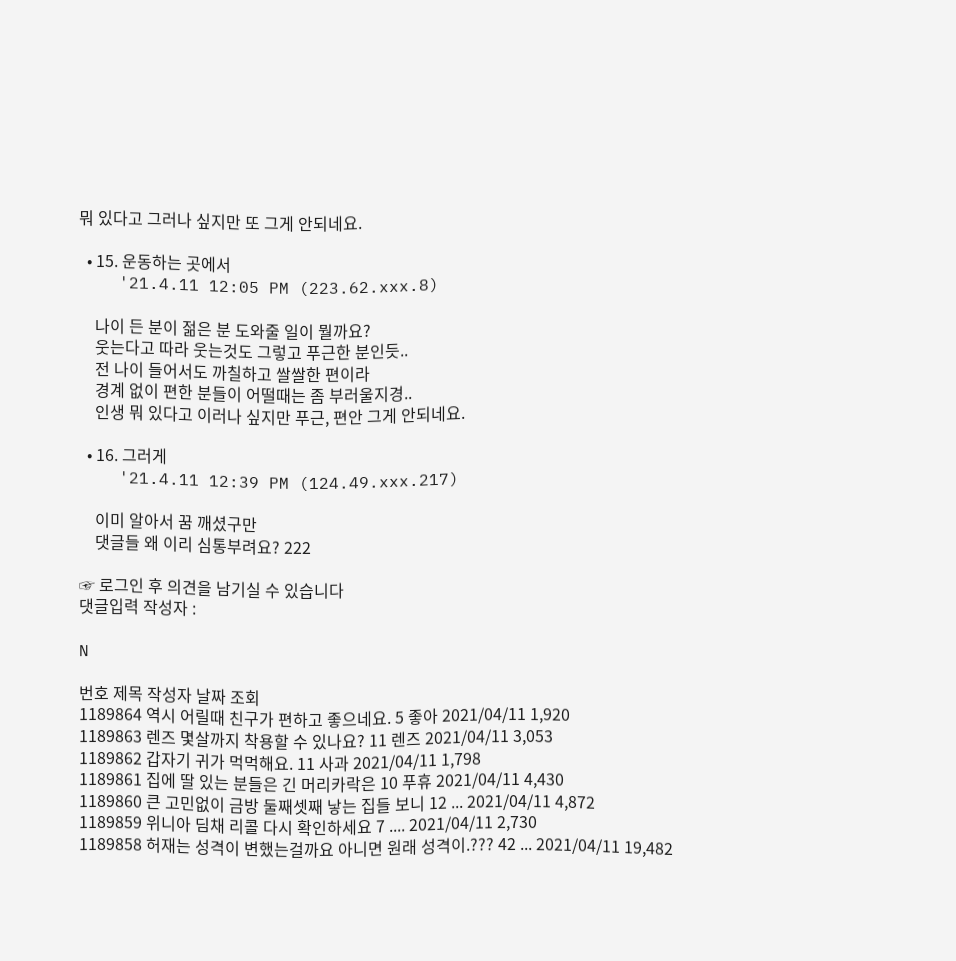뭐 있다고 그러나 싶지만 또 그게 안되네요.

  • 15. 운동하는 곳에서
    '21.4.11 12:05 PM (223.62.xxx.8)

    나이 든 분이 젊은 분 도와줄 일이 뭘까요?
    웃는다고 따라 웃는것도 그렇고 푸근한 분인듯..
    전 나이 들어서도 까칠하고 쌀쌀한 편이라
    경계 없이 편한 분들이 어떨때는 좀 부러울지경..
    인생 뭐 있다고 이러나 싶지만 푸근, 편안 그게 안되네요.

  • 16. 그러게
    '21.4.11 12:39 PM (124.49.xxx.217)

    이미 알아서 꿈 깨셨구만
    댓글들 왜 이리 심통부려요? 222

☞ 로그인 후 의견을 남기실 수 있습니다
댓글입력 작성자 :

N

번호 제목 작성자 날짜 조회
1189864 역시 어릴때 친구가 편하고 좋으네요. 5 좋아 2021/04/11 1,920
1189863 렌즈 몇살까지 착용할 수 있나요? 11 렌즈 2021/04/11 3,053
1189862 갑자기 귀가 먹먹해요. 11 사과 2021/04/11 1,798
1189861 집에 딸 있는 분들은 긴 머리카락은 10 푸휴 2021/04/11 4,430
1189860 큰 고민없이 금방 둘째셋째 낳는 집들 보니 12 ... 2021/04/11 4,872
1189859 위니아 딤채 리콜 다시 확인하세요 7 .... 2021/04/11 2,730
1189858 허재는 성격이 변했는걸까요 아니면 원래 성격이.??? 42 ... 2021/04/11 19,482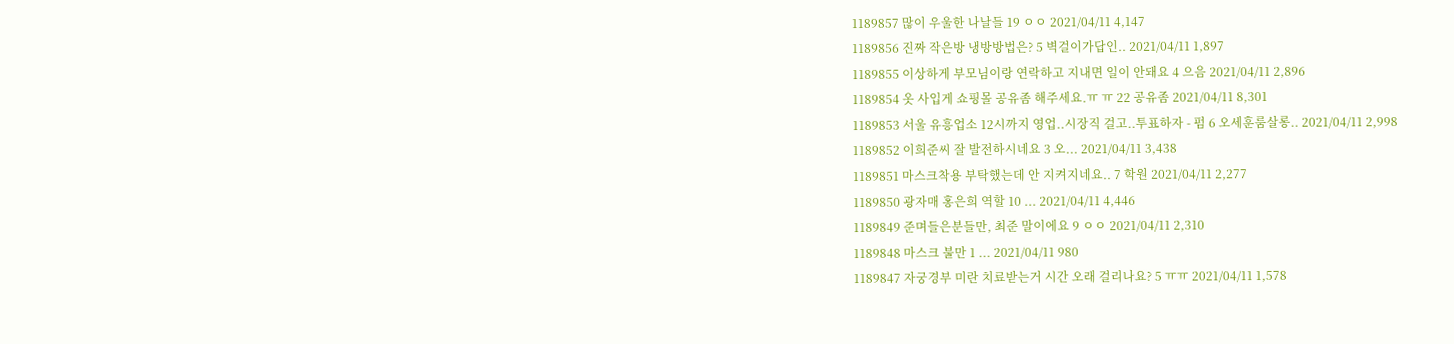1189857 많이 우울한 나날들 19 ㅇㅇ 2021/04/11 4,147
1189856 진짜 작은방 냉방방법은? 5 벽걸이가답인.. 2021/04/11 1,897
1189855 이상하게 부모님이랑 연락하고 지내면 일이 안돼요 4 으음 2021/04/11 2,896
1189854 옷 사입게 쇼핑몰 공유좀 해주세요.ㅠ ㅠ 22 공유좀 2021/04/11 8,301
1189853 서울 유흥업소 12시까지 영업..시장직 걸고..투표하자 - 펌 6 오세훈룸살롱.. 2021/04/11 2,998
1189852 이희준씨 잘 발전하시네요 3 오... 2021/04/11 3,438
1189851 마스크착용 부탁했는데 안 지켜지네요.. 7 학원 2021/04/11 2,277
1189850 광자매 홍은희 역할 10 ... 2021/04/11 4,446
1189849 준며들은분들만, 최준 말이에요 9 ㅇㅇ 2021/04/11 2,310
1189848 마스크 불만 1 ... 2021/04/11 980
1189847 자궁경부 미란 치료받는거 시간 오래 걸리나요? 5 ㅠㅠ 2021/04/11 1,578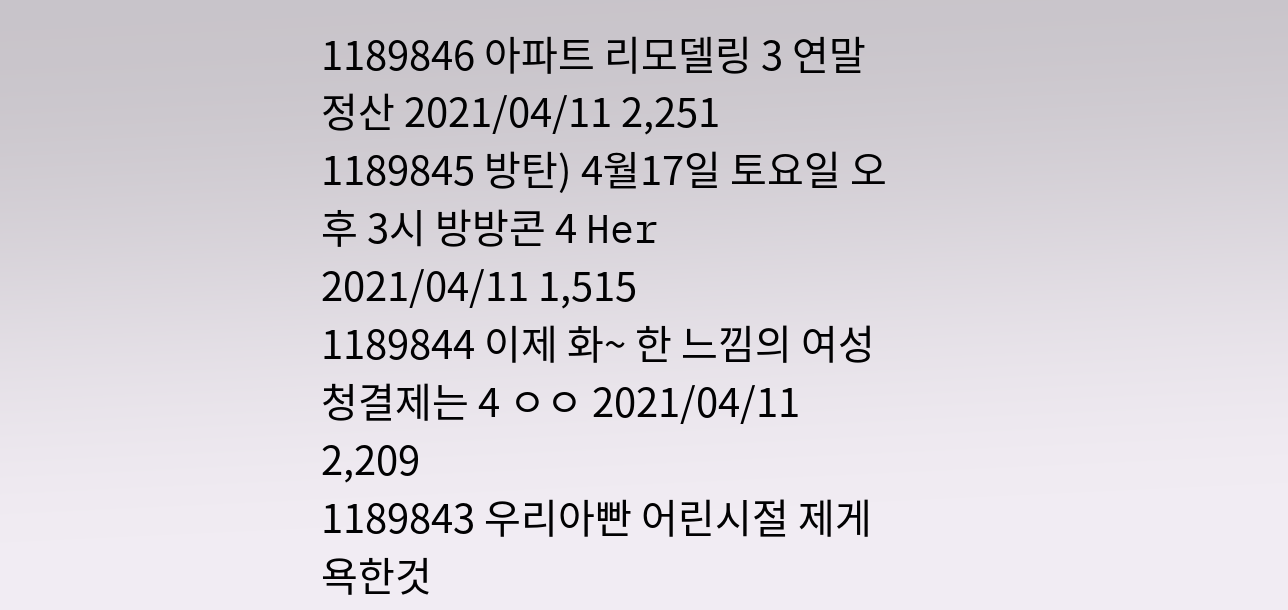1189846 아파트 리모델링 3 연말정산 2021/04/11 2,251
1189845 방탄) 4월17일 토요일 오후 3시 방방콘 4 Her 2021/04/11 1,515
1189844 이제 화~ 한 느낌의 여성청결제는 4 ㅇㅇ 2021/04/11 2,209
1189843 우리아빤 어린시절 제게 욕한것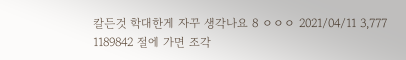칼든것 학대한게 자꾸 생각나요 8 ㅇㅇㅇ 2021/04/11 3,777
1189842 절에 가면 조각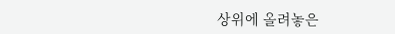상위에 올려놓은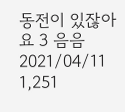동전이 있잖아요 3 음음 2021/04/11 1,251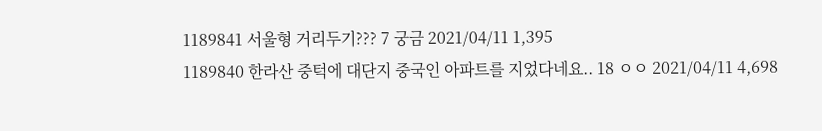1189841 서울형 거리두기??? 7 궁금 2021/04/11 1,395
1189840 한라산 중턱에 대단지 중국인 아파트를 지었다네요.. 18 ㅇㅇ 2021/04/11 4,698